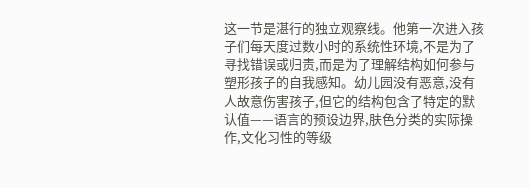这一节是湛行的独立观察线。他第一次进入孩子们每天度过数小时的系统性环境,不是为了寻找错误或归责,而是为了理解结构如何参与塑形孩子的自我感知。幼儿园没有恶意,没有人故意伤害孩子,但它的结构包含了特定的默认值——语言的预设边界,肤色分类的实际操作,文化习性的等级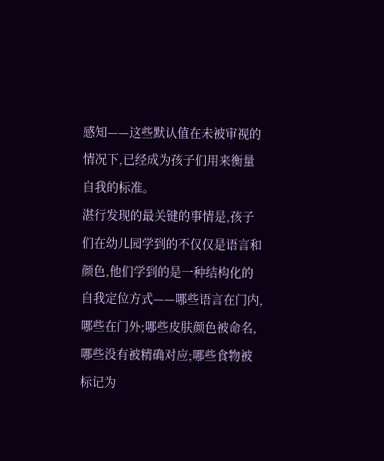感知——这些默认值在未被审视的情况下,已经成为孩子们用来衡量自我的标准。
湛行发现的最关键的事情是,孩子们在幼儿园学到的不仅仅是语言和颜色,他们学到的是一种结构化的自我定位方式——哪些语言在门内,哪些在门外;哪些皮肤颜色被命名,哪些没有被精确对应;哪些食物被标记为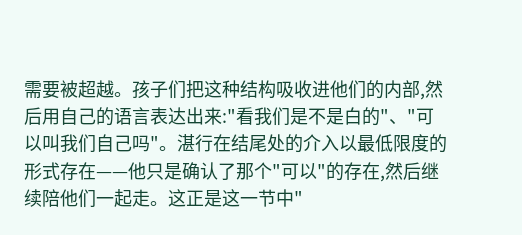需要被超越。孩子们把这种结构吸收进他们的内部,然后用自己的语言表达出来:"看我们是不是白的"、"可以叫我们自己吗"。湛行在结尾处的介入以最低限度的形式存在——他只是确认了那个"可以"的存在,然后继续陪他们一起走。这正是这一节中"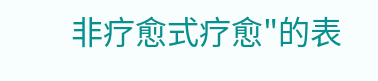非疗愈式疗愈"的表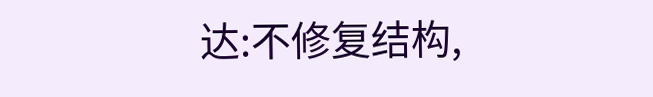达:不修复结构,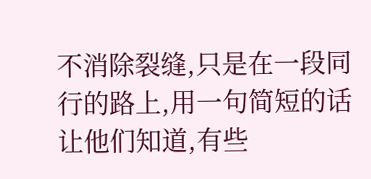不消除裂缝,只是在一段同行的路上,用一句简短的话让他们知道,有些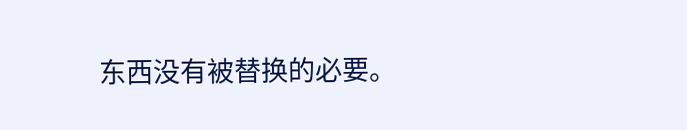东西没有被替换的必要。